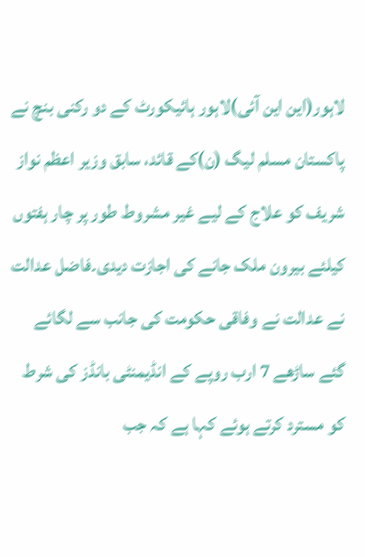لاہور(این این آئی)لاہور ہائیکورٹ کے دو رکنی بنچ نے پاکستان مسلم لیگ (ن)کے قائد، سابق وزیر اعظم نواز شریف کو علاج کے لیے غیر مشروط طور پر چار ہفتوں کیلئے بیرون ملک جانے کی اجازت دیدی۔فاضل عدالت نے عدالت نے وفاقی حکومت کی جانب سے لگائے گئے ساڑھے 7 ارب روپے کے انڈیمنٹی بانڈز کی شرط کو مسترد کرتے ہوئے کہا ہے کہ جب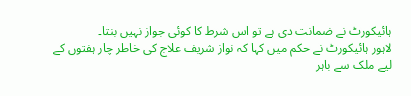ہائیکورٹ نے ضمانت دی ہے تو اس شرط کا کوئی جواز نہیں بنتا۔
لاہور ہائیکورٹ نے حکم میں کہا کہ نواز شریف علاج کی خاطر چار ہفتوں کے لیے ملک سے باہر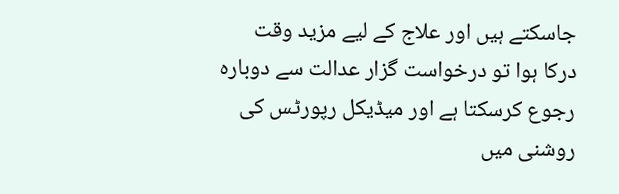جاسکتے ہیں اور علاج کے لیے مزید وقت درکا ہوا تو درخواست گزار عدالت سے دوبارہ رجوع کرسکتا ہے اور میڈیکل رپورٹس کی روشنی میں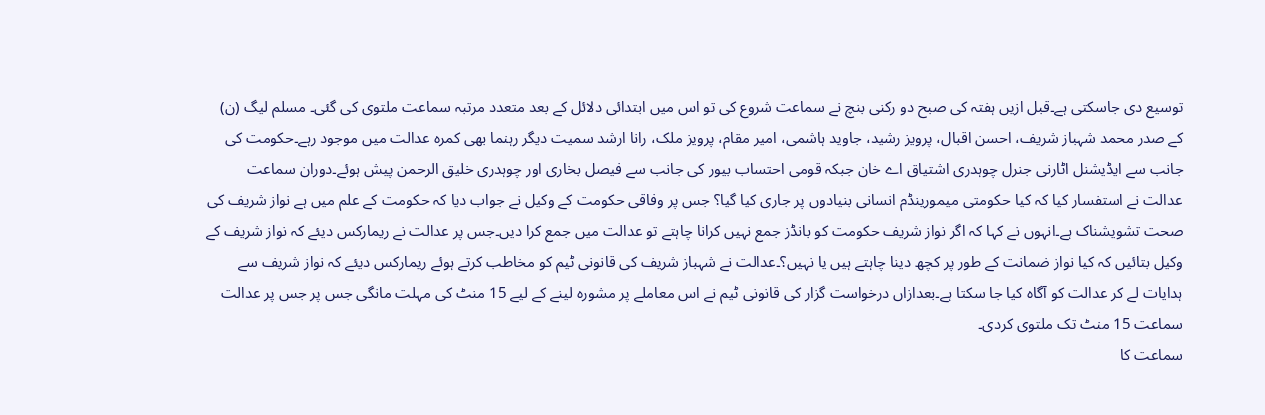توسیع دی جاسکتی ہے۔قبل ازیں ہفتہ کی صبح دو رکنی بنچ نے سماعت شروع کی تو اس میں ابتدائی دلائل کے بعد متعدد مرتبہ سماعت ملتوی کی گئی۔ مسلم لیگ (ن) کے صدر محمد شہباز شریف، احسن اقبال، پرویز رشید، جاوید ہاشمی، امیر مقام، پرویز ملک، رانا ارشد سمیت دیگر رہنما بھی کمرہ عدالت میں موجود رہے۔حکومت کی جانب سے ایڈیشنل اٹارنی جنرل چوہدری اشتیاق اے خان جبکہ قومی احتساب بیور کی جانب سے فیصل بخاری اور چوہدری خلیق الرحمن پیش ہوئے۔دوران سماعت عدالت نے استفسار کیا کہ کیا حکومتی میمورینڈم انسانی بنیادوں پر جاری کیا گیا؟ جس پر وفاقی حکومت کے وکیل نے جواب دیا کہ حکومت کے علم میں ہے نواز شریف کی صحت تشویشناک ہے۔انہوں نے کہا کہ اگر نواز شریف حکومت کو بانڈز جمع نہیں کرانا چاہتے تو عدالت میں جمع کرا دیں۔جس پر عدالت نے ریمارکس دیئے کہ نواز شریف کے وکیل بتائیں کہ کیا نواز ضمانت کے طور پر کچھ دینا چاہتے ہیں یا نہیں؟۔عدالت نے شہباز شریف کی قانونی ٹیم کو مخاطب کرتے ہوئے ریمارکس دیئے کہ نواز شریف سے ہدایات لے کر عدالت کو آگاہ کیا جا سکتا ہے۔بعدازاں درخواست گزار کی قانونی ٹیم نے اس معاملے پر مشورہ لینے کے لیے 15 منٹ کی مہلت مانگی جس پر جس پر عدالت سماعت 15 منٹ تک ملتوی کردی۔
سماعت کا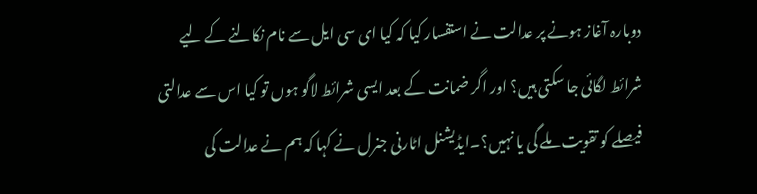دوبارہ آغاز ہونے پر عدالت نے استفسار کیا کہ کیا ای سی ایل سے نام نکالنے کے لیے شرائط لگائی جا سکتی ہیں؟ اور اگر ضمانت کے بعد ایسی شرائط لاگو ہوں تو کیا اس سے عدالتی فیصلے کو تقویت ملے گی یا نہیں؟۔ایڈیشنل اٹارنی جنرل نے کہا کہ ہم نے عدالت کی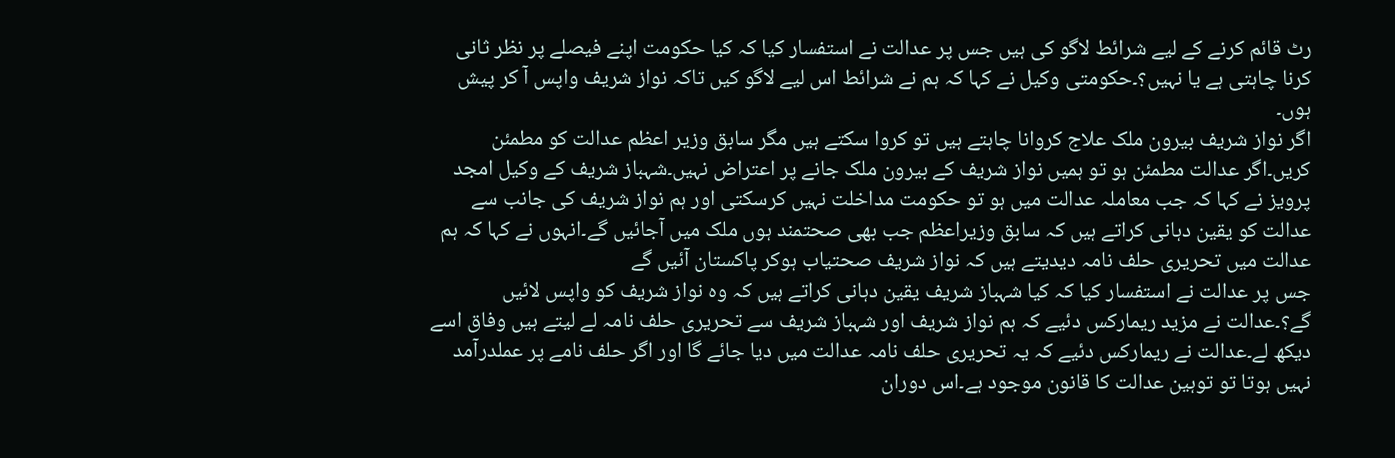رٹ قائم کرنے کے لیے شرائط لاگو کی ہیں جس پر عدالت نے استفسار کیا کہ کیا حکومت اپنے فیصلے پر نظر ثانی کرنا چاہتی ہے یا نہیں؟۔حکومتی وکیل نے کہا کہ ہم نے شرائط اس لیے لاگو کیں تاکہ نواز شریف واپس آ کر پیش ہوں۔
اگر نواز شریف بیرون ملک علاج کروانا چاہتے ہیں تو کروا سکتے ہیں مگر سابق وزیر اعظم عدالت کو مطمئن کریں۔اگر عدالت مطمئن ہو تو ہمیں نواز شریف کے بیرون ملک جانے پر اعتراض نہیں۔شہباز شریف کے وکیل امجد پرویز نے کہا کہ جب معاملہ عدالت میں ہو تو حکومت مداخلت نہیں کرسکتی اور ہم نواز شریف کی جانب سے عدالت کو یقین دہانی کراتے ہیں کہ سابق وزیراعظم جب بھی صحتمند ہوں ملک میں آجائیں گے۔انہوں نے کہا کہ ہم عدالت میں تحریری حلف نامہ دیدیتے ہیں کہ نواز شریف صحتیاب ہوکر پاکستان آئیں گے
جس پر عدالت نے استفسار کیا کہ کیا شہباز شریف یقین دہانی کراتے ہیں کہ وہ نواز شریف کو واپس لائیں گے؟۔عدالت نے مزید ریمارکس دئیے کہ ہم نواز شریف اور شہباز شریف سے تحریری حلف نامہ لے لیتے ہیں وفاق اسے دیکھ لے۔عدالت نے ریمارکس دئیے کہ یہ تحریری حلف نامہ عدالت میں دیا جائے گا اور اگر حلف نامے پر عملدرآمد نہیں ہوتا تو توہین عدالت کا قانون موجود ہے۔اس دوران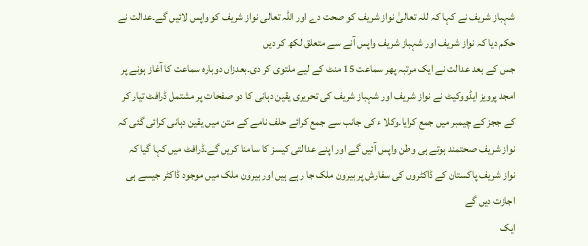شہباز شریف نے کہا کہ للہ تعالیٰ نواز شریف کو صحت دے اور اللہ تعالی نواز شریف کو واپس لائیں گے۔عدالت نے حکم دیا کہ نواز شریف اور شہباز شریف واپس آنے سے متعلق لکھ کر دیں
جس کے بعد عدالت نے ایک مرتبہ پھر سماعت 15 منٹ کے لیے ملتوی کر دی۔بعدزاں دوبارہ سماعت کا آغاز ہونے پر امجد پرویز ایڈووکیٹ نے نواز شریف اور شہباز شریف کی تحریری یقین دہانی کا دو صفحات پر مشتمل ڈرافٹ تیار کر کے ججز کے چیمبر میں جمع کرایا۔وکلا ء کی جانب سے جمع کرائے حلف نامے کے متن میں یقین دہانی کرائی گئی کہ نواز شریف صحتمند ہوتے ہی وطن واپس آئیں گے اور اپنے عدالتی کیسز کا سامنا کریں گے۔ڈرافٹ میں کہا گیا کہ نواز شریف پاکستان کے ڈاکٹروں کی سفارش پر بیرون ملک جا رہے ہیں اور بیرون ملک میں موجود ڈاکٹر جیسے ہی اجازت دیں گے
ایک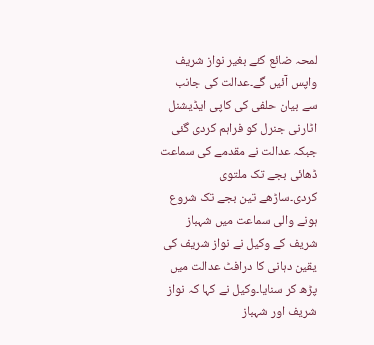لمحہ ضائع کئے بغیر نواز شریف واپس آئیں گے۔عدالت کی جانب سے بیان حلفی کی کاپی ایڈیشنل اٹارنی جنرل کو فراہم کردی گئی جبکہ عدالت نے مقدمے کی سماعت ڈھائی بجے تک ملتوی کردی۔ساڑھے تین بجے تک شروع ہونے والی سماعت میں شہباز شریف کے وکیل نے نواز شریف کی یقین دہانی کا درافٹ عدالت میں پڑھ کر سنایا۔وکیل نے کہا کہ نواز شریف اور شہباز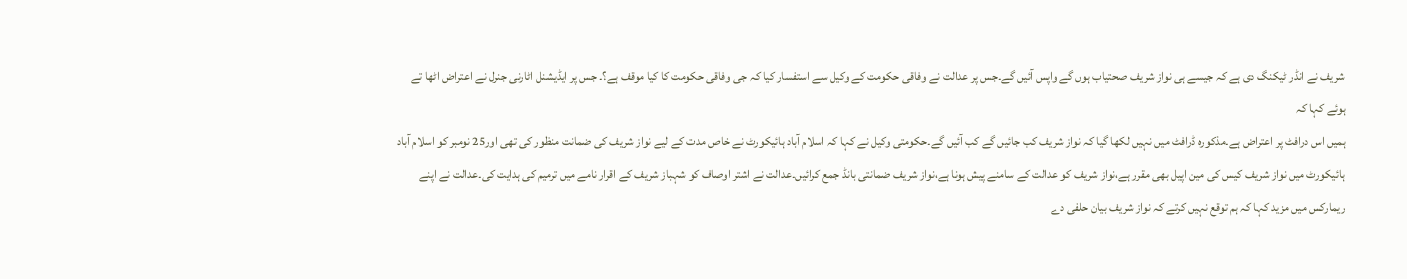شریف نے انڈر ٹیکنگ دی ہے کہ جیسے ہی نواز شریف صحتیاب ہوں گے واپس آئیں گے۔جس پر عدالت نے وفاقی حکومت کے وکیل سے استفسار کیا کہ جی وفاقی حکومت کا کیا موقف ہے؟۔ جس پر ایڈیشنل اٹارنی جنرل نے اعتراض اٹھا تے ہوئے کہا کہ
ہمیں اس درافٹ پر اعتراض ہے۔مذکورہ ڈرافٹ میں نہیں لکھا گیا کہ نواز شریف کب جائیں گے کب آئیں گے۔حکومتی وکیل نے کہا کہ اسلام آباد ہائیکورٹ نے خاص مدت کے لیے نواز شریف کی ضمانت منظور کی تھی اور25 نومبر کو اسلام آباد ہائیکورٹ میں نواز شریف کیس کی مین اپیل بھی مقرر ہے،نواز شریف کو عدالت کے سامنے پیش ہونا ہے،نواز شریف ضمانتی بانڈ جمع کرائیں۔عدالت نے اشتر اوصاف کو شہباز شریف کے اقرار نامے میں ترمیم کی ہدایت کی۔عدالت نے اپنے ریمارکس میں مزید کہا کہ ہم توقع نہیں کرتے کہ نواز شریف بیان حلفی دے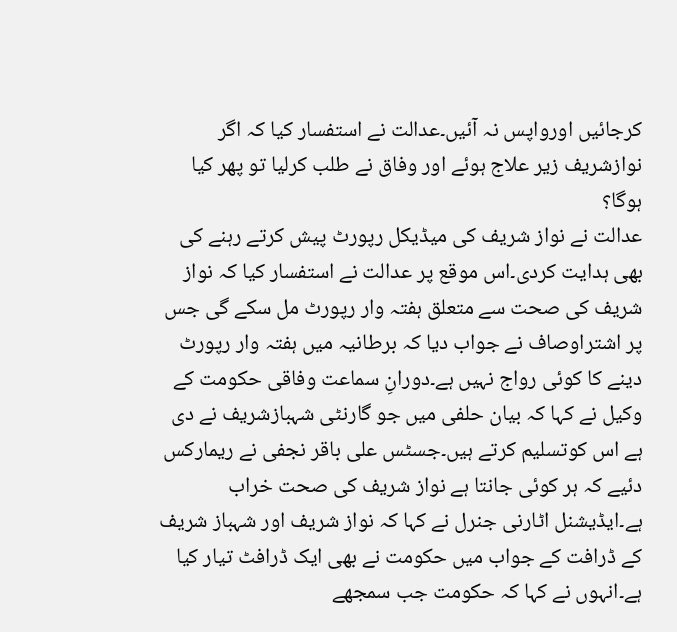کرجائیں اورواپس نہ آئیں۔عدالت نے استفسار کیا کہ اگر نوازشریف زیر علاج ہوئے اور وفاق نے طلب کرلیا تو پھر کیا ہوگا؟
عدالت نے نواز شریف کی میڈیکل رپورٹ پیش کرتے رہنے کی بھی ہدایت کردی۔اس موقع پر عدالت نے استفسار کیا کہ نواز شریف کی صحت سے متعلق ہفتہ وار رپورٹ مل سکے گی جس پر اشتراوصاف نے جواب دیا کہ برطانیہ میں ہفتہ وار رپورٹ دینے کا کوئی رواج نہیں ہے۔دورانِ سماعت وفاقی حکومت کے وکیل نے کہا کہ بیان حلفی میں جو گارنٹی شہبازشریف نے دی ہے اس کوتسلیم کرتے ہیں۔جسٹس علی باقر نجفی نے ریمارکس دئیے کہ ہر کوئی جانتا ہے نواز شریف کی صحت خراب ہے۔ایڈیشنل اٹارنی جنرل نے کہا کہ نواز شریف اور شہباز شریف کے ڈرافت کے جواب میں حکومت نے بھی ایک ڈرافٹ تیار کیا ہے۔انہوں نے کہا کہ حکومت جب سمجھے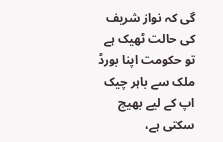گی کہ نواز شریف کی حالت ٹھیک ہے تو حکومت اپنا بورڈ ملک سے باہر چیک اپ کے لیے بھیج سکتی ہے،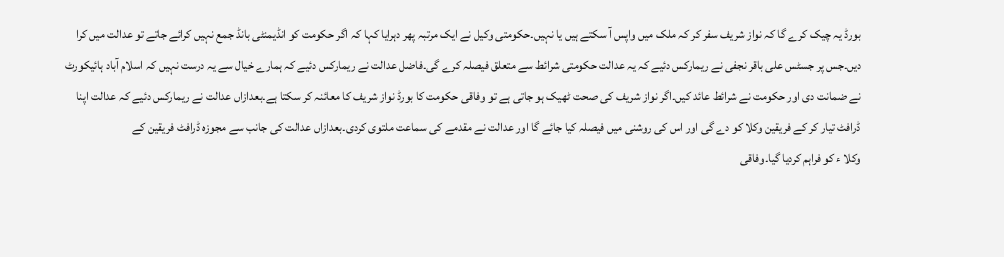بورڈ یہ چیک کرے گا کہ نواز شریف سفر کر کہ ملک میں واپس آ سکتے ہیں یا نہیں۔حکومتی وکیل نے ایک مرتبہ پھر دہرایا کہا کہ اگر حکومت کو انڈیمنٹی بانڈ جمع نہیں کرائے جاتے تو عدالت میں کرا دیں۔جس پر جسٹس علی باقر نجفی نے ریمارکس دئیے کہ یہ عدالت حکومتی شرائط سے متعلق فیصلہ کرے گی۔فاضل عدالت نے ریمارکس دئیے کہ ہمارے خیال سے یہ درست نہیں کہ اسلام آباد ہائیکورٹ نے ضمانت دی اور حکومت نے شرائط عائد کیں۔اگر نواز شریف کی صحت ٹھیک ہو جاتی ہے تو وفاقی حکومت کا بورڈ نواز شریف کا معائنہ کر سکتا ہے۔بعدازاں عدالت نے ریمارکس دئیے کہ عدالت اپنا ڈرافٹ تیار کر کے فریقین وکلا کو دے گی اور اس کی روشنی میں فیصلہ کیا جائے گا اور عدالت نے مقدمے کی سماعت ملتوی کردی۔بعدازاں عدالت کی جانب سے مجوزہ ڈرافٹ فریقین کے
وکلا ء کو فراہم کردیا گیا۔وفاقی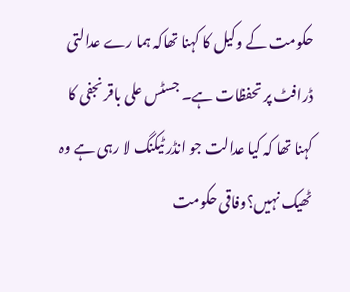حکومت کے وکیل کا کہنا تھاکہ ہما رے عدالتی ڈرافٹ پر تحفظات ہے۔ جسٹس علی باقر نجفی کا کہنا تھا کہ کیا عدالت جو انڈر ٹیکنگ لا رہی ہے وہ ٹھیک نہیں؟وفاقی حکومت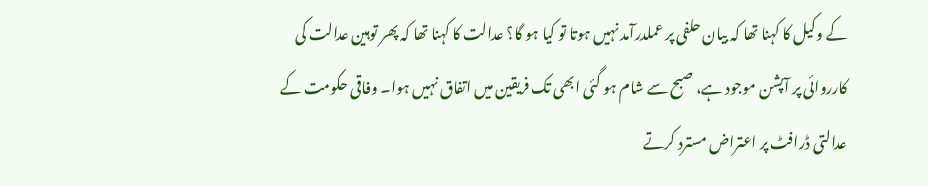کے وکیل کا کہنا تھا کہ بیان حلفی پر عملدرآمد نہیں ہوتا تو کیا ہو گا؟ عدالت کا کہنا تھا کہ پھر توہین عدالت کی کارروائی پر آپشن موجود ہے، صبح سے شام ہو گئی ابھی تک فریقین میں اتفاق نہیں ہوا۔ وفاقی حکومت کے عدالتی ڈرافٹ پر اعتراض مسترد کرتے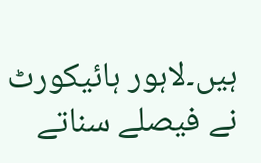ہیں۔لاہور ہائیکورٹ نے فیصلے سناتے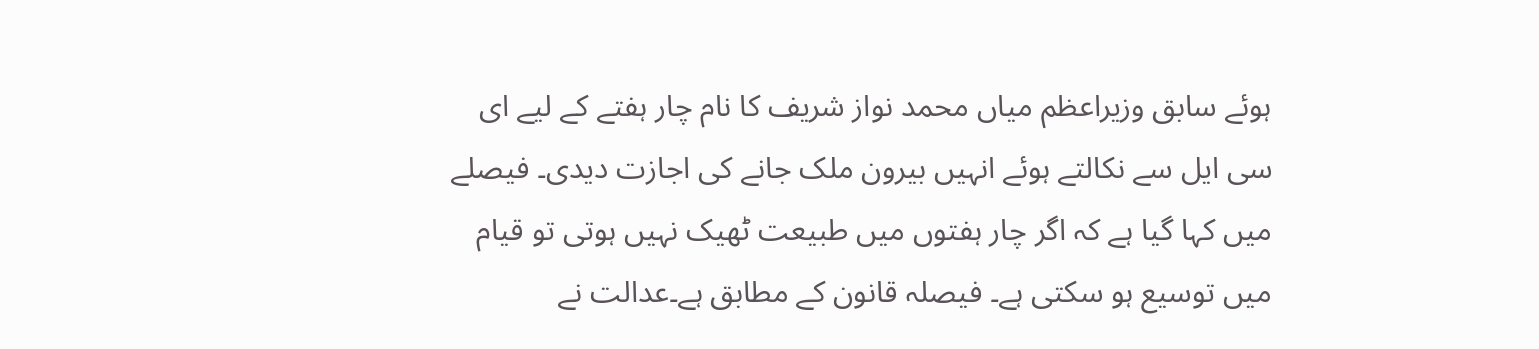ہوئے سابق وزیراعظم میاں محمد نواز شریف کا نام چار ہفتے کے لیے ای سی ایل سے نکالتے ہوئے انہیں بیرون ملک جانے کی اجازت دیدی۔ فیصلے میں کہا گیا ہے کہ اگر چار ہفتوں میں طبیعت ٹھیک نہیں ہوتی تو قیام میں توسیع ہو سکتی ہے۔ فیصلہ قانون کے مطابق ہے۔عدالت نے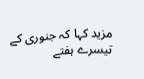مزید کہا کہ جنوری کے تیسرے ہفتے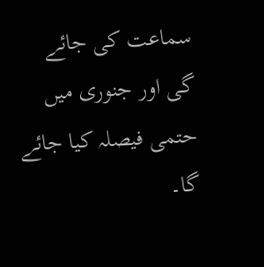سماعت کی جائے گی اور جنوری میں حتمی فیصلہ کیا جائے گا۔